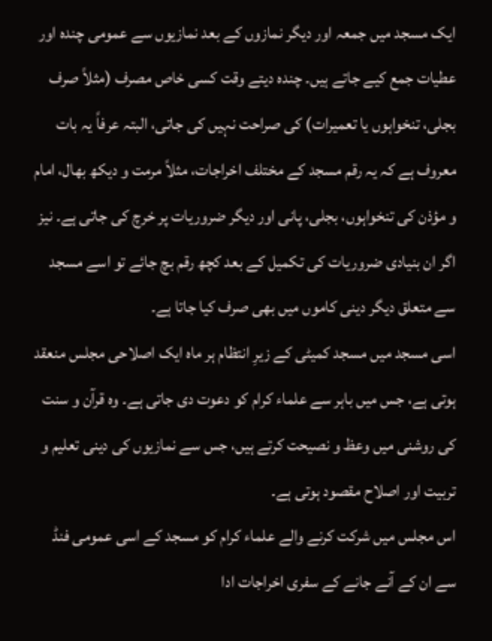ایک مسجد میں جمعہ اور دیگر نمازوں کے بعد نمازیوں سے عمومی چندہ اور عطیات جمع کیے جاتے ہیں۔ چندہ دیتے وقت کسی خاص مصرف (مثلاً صرف بجلی، تنخواہوں یا تعمیرات) کی صراحت نہیں کی جاتی، البتہ عرفاً یہ بات معروف ہے کہ یہ رقم مسجد کے مختلف اخراجات، مثلاً مرمت و دیکھ بھال، امام و مؤذن کی تنخواہوں، بجلی، پانی اور دیگر ضروریات پر خرچ کی جاتی ہے۔ نیز اگر ان بنیادی ضروریات کی تکمیل کے بعد کچھ رقم بچ جائے تو اسے مسجد سے متعلق دیگر دینی کاموں میں بھی صرف کیا جاتا ہے۔
اسی مسجد میں مسجد کمیٹی کے زیرِ انتظام ہر ماہ ایک اصلاحی مجلس منعقد ہوتی ہے، جس میں باہر سے علماء کرام کو دعوت دی جاتی ہے۔ وہ قرآن و سنت کی روشنی میں وعظ و نصیحت کرتے ہیں، جس سے نمازیوں کی دینی تعلیم و تربیت اور اصلاح مقصود ہوتی ہے۔
اس مجلس میں شرکت کرنے والے علماء کرام کو مسجد کے اسی عمومی فنڈ سے ان کے آنے جانے کے سفری اخراجات ادا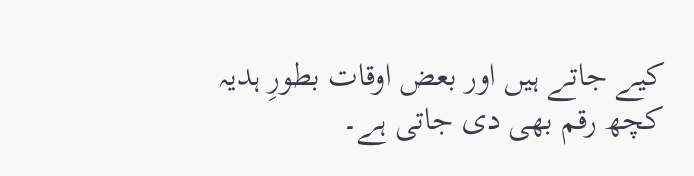کیے جاتے ہیں اور بعض اوقات بطورِ ہدیہ کچھ رقم بھی دی جاتی ہے۔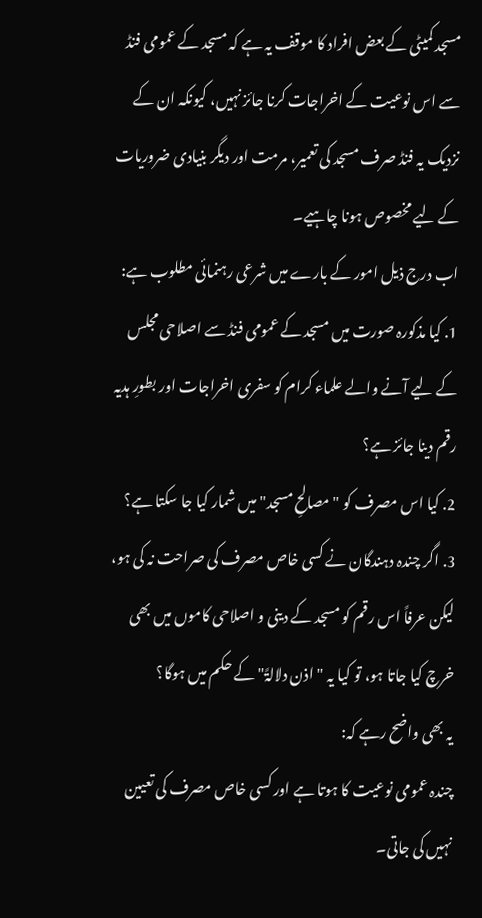مسجد کمیٹی کے بعض افراد کا موقف یہ ہے کہ مسجد کے عمومی فنڈ سے اس نوعیت کے اخراجات کرنا جائز نہیں، کیونکہ ان کے نزدیک یہ فنڈ صرف مسجد کی تعمیر، مرمت اور دیگر بنیادی ضروریات کے لیے مخصوص ہونا چاہیے۔
اب درج ذیل امور کے بارے میں شرعی رہنمائی مطلوب ہے:
1. کیا مذکورہ صورت میں مسجد کے عمومی فنڈ سے اصلاحی مجلس کے لیے آنے والے علماء کرام کو سفری اخراجات اور بطورِ ہدیہ رقم دینا جائز ہے؟
2. کیا اس مصرف کو "مصالحِ مسجد" میں شمار کیا جا سکتا ہے؟
3. اگر چندہ دہندگان نے کسی خاص مصرف کی صراحت نہ کی ہو، لیکن عرفاً اس رقم کو مسجد کے دینی و اصلاحی کاموں میں بھی خرچ کیا جاتا ہو، تو کیا یہ "اذن دلالۃً" کے حکم میں ہوگا؟
یہ بھی واضح رہے کہ:
چندہ عمومی نوعیت کا ہوتا ہے اور کسی خاص مصرف کی تعیین نہیں کی جاتی۔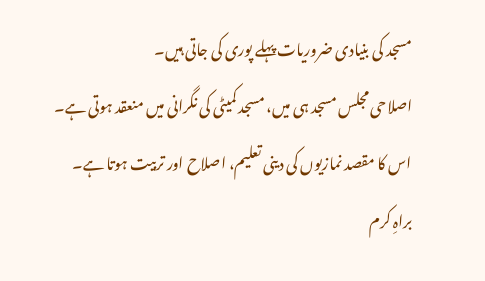مسجد کی بنیادی ضروریات پہلے پوری کی جاتی ہیں۔
اصلاحی مجلس مسجد ہی میں، مسجد کمیٹی کی نگرانی میں منعقد ہوتی ہے۔
اس کا مقصد نمازیوں کی دینی تعلیم، اصلاح اور تربیت ہوتا ہے۔
براہِ کرم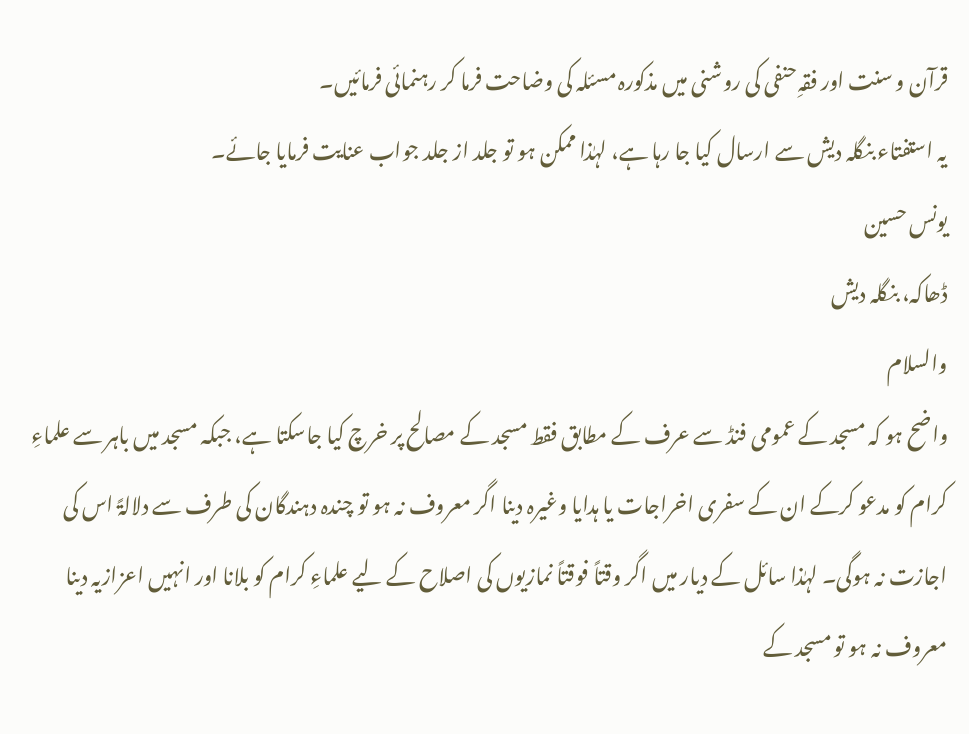قرآن و سنت اور فقہِ حنفی کی روشنی میں مذکورہ مسئلہ کی وضاحت فرما کر رہنمائی فرمائیں۔
یہ استفتاء بنگلہ دیش سے ارسال کیا جا رہا ہے، لہٰذا ممکن ہو تو جلد از جلد جواب عنایت فرمایا جائے۔
یونس حسین
ڈھاکہ، بنگلہ دیش
والسلام
واضح ہو کہ مسجد کے عمومی فنڈ سے عرف کے مطابق فقط مسجد کے مصالح پر خرچ کیا جاسکتا ہے، جبکہ مسجد میں باہر سے علماءِ کرام کو مدعو کرکے ان کے سفری اخراجات یا ہدایا وغیرہ دینا اگر معروف نہ ہو تو چندہ دہندگان کی طرف سے دلالۃً اس کی اجازت نہ ہوگی۔ لہٰذا سائل کے دیار میں اگر وقتاً فوقتاً نمازیوں کی اصلاح کے لیے علماءِ کرام کو بلانا اور انہیں اعزازیہ دینا معروف نہ ہو تو مسجد کے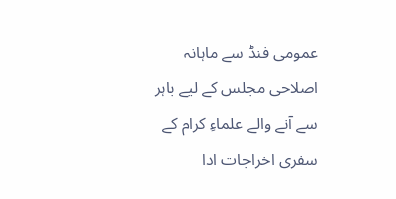عمومی فنڈ سے ماہانہ اصلاحی مجلس کے لیے باہر سے آنے والے علماءِ کرام کے سفری اخراجات ادا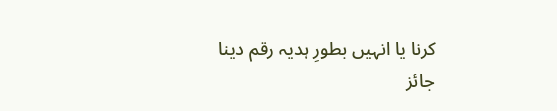کرنا یا انہیں بطورِ ہدیہ رقم دینا جائز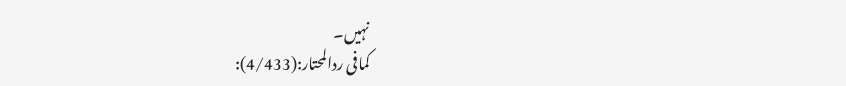نہیں۔
کمافی ردالمحتار:(4/433):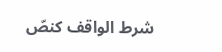شرط الواقف کنصّ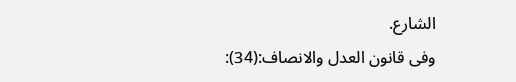الشارع.
وفی قانون العدل والانصاف:(34):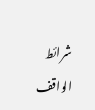شرائط الواقف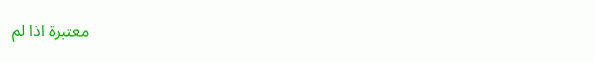معتبرۃ اذا لم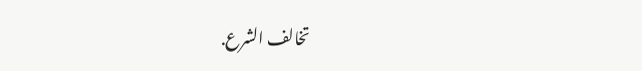تخالف الشرع.